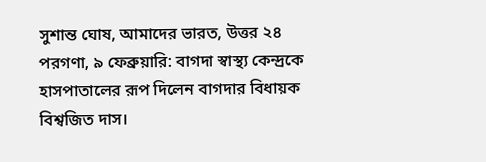সুশান্ত ঘোষ, আমাদের ভারত, উত্তর ২৪ পরগণা, ৯ ফেব্রুয়ারি: বাগদা স্বাস্থ্য কেন্দ্রকে হাসপাতালের রূপ দিলেন বাগদার বিধায়ক বিশ্বজিত দাস।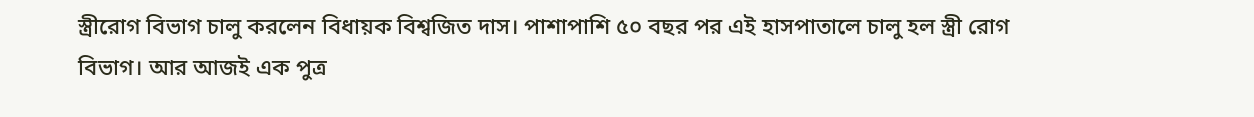স্ত্রীরোগ বিভাগ চালু করলেন বিধায়ক বিশ্বজিত দাস। পাশাপাশি ৫০ বছর পর এই হাসপাতালে চালু হল স্ত্রী রোগ বিভাগ। আর আজই এক পুত্র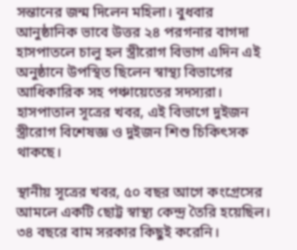সন্তানের জন্ম দিলেন মহিলা। বুধবার আনুষ্ঠানিক ভাবে উত্তর ২৪ পরগনার বাগদা হাসপাতলে চালু হল স্ত্রীরোগ বিভাগ এদিন এই অনুষ্ঠানে উপস্থিত ছিলেন স্বাস্থ্য বিভাগের আধিকারিক সহ পঞ্চায়েতের সদস্যরা।
হাসপাতাল সূত্রের খবর, এই বিভাগে দুইজন স্ত্রীরোগ বিশেষজ্ঞ ও দুইজন শিশু চিকিৎসক থাকছে।

স্থানীয় সূত্রের খবর, ৫০ বছর আগে কংগ্রেসের আমলে একটি ছোট্ট স্বাস্থ্য কেন্দ্র তৈরি হয়েছিল। ৩৪ বছরে বাম সরকার কিছুই করেনি।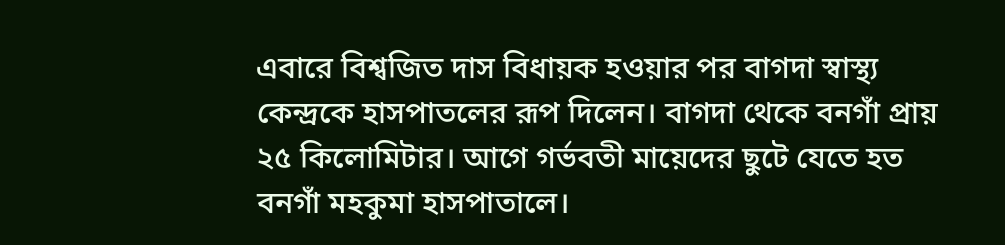এবারে বিশ্বজিত দাস বিধায়ক হওয়ার পর বাগদা স্বাস্থ্য কেন্দ্রকে হাসপাতলের রূপ দিলেন। বাগদা থেকে বনগাঁ প্রায় ২৫ কিলোমিটার। আগে গর্ভবতী মায়েদের ছুটে যেতে হত বনগাঁ মহকুমা হাসপাতালে।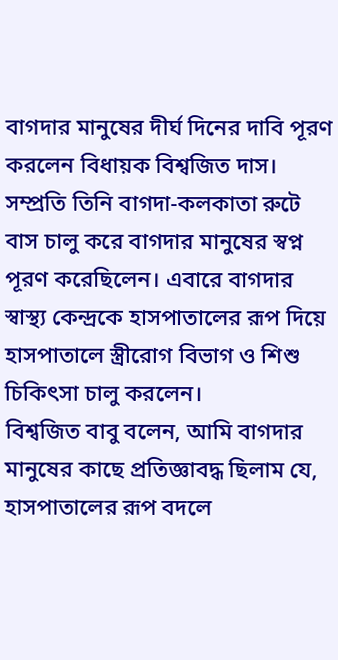বাগদার মানুষের দীর্ঘ দিনের দাবি পূরণ করলেন বিধায়ক বিশ্বজিত দাস। সম্প্রতি তিনি বাগদা-কলকাতা রুটে বাস চালু করে বাগদার মানুষের স্বপ্ন পূরণ করেছিলেন। এবারে বাগদার স্বাস্থ্য কেন্দ্রকে হাসপাতালের রূপ দিয়ে হাসপাতালে স্ত্রীরোগ বিভাগ ও শিশু চিকিৎসা চালু করলেন।
বিশ্বজিত বাবু বলেন, আমি বাগদার মানুষের কাছে প্রতিজ্ঞাবদ্ধ ছিলাম যে, হাসপাতালের রূপ বদলে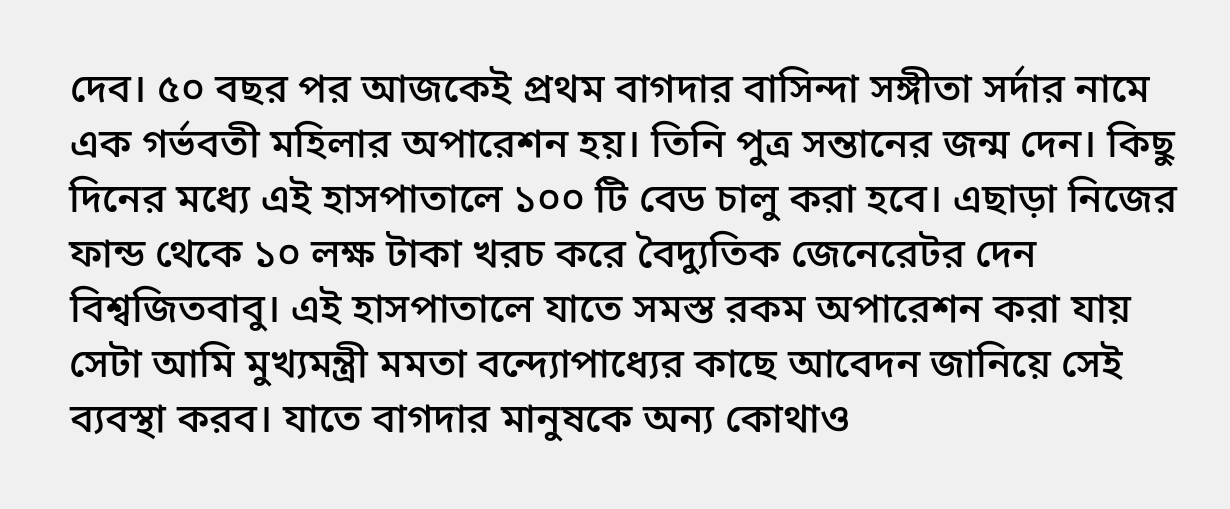দেব। ৫০ বছর পর আজকেই প্রথম বাগদার বাসিন্দা সঙ্গীতা সর্দার নামে এক গর্ভবতী মহিলার অপারেশন হয়। তিনি পুত্র সন্তানের জন্ম দেন। কিছু দিনের মধ্যে এই হাসপাতালে ১০০ টি বেড চালু করা হবে। এছাড়া নিজের ফান্ড থেকে ১০ লক্ষ টাকা খরচ করে বৈদ্যুতিক জেনেরেটর দেন বিশ্বজিতবাবু। এই হাসপাতালে যাতে সমস্ত রকম অপারেশন করা যায় সেটা আমি মুখ্যমন্ত্রী মমতা বন্দ্যোপাধ্যের কাছে আবেদন জানিয়ে সেই ব্যবস্থা করব। যাতে বাগদার মানুষকে অন্য কোথাও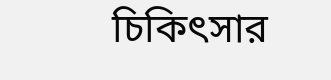চিকিৎসার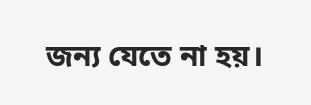জন্য যেতে না হয়।